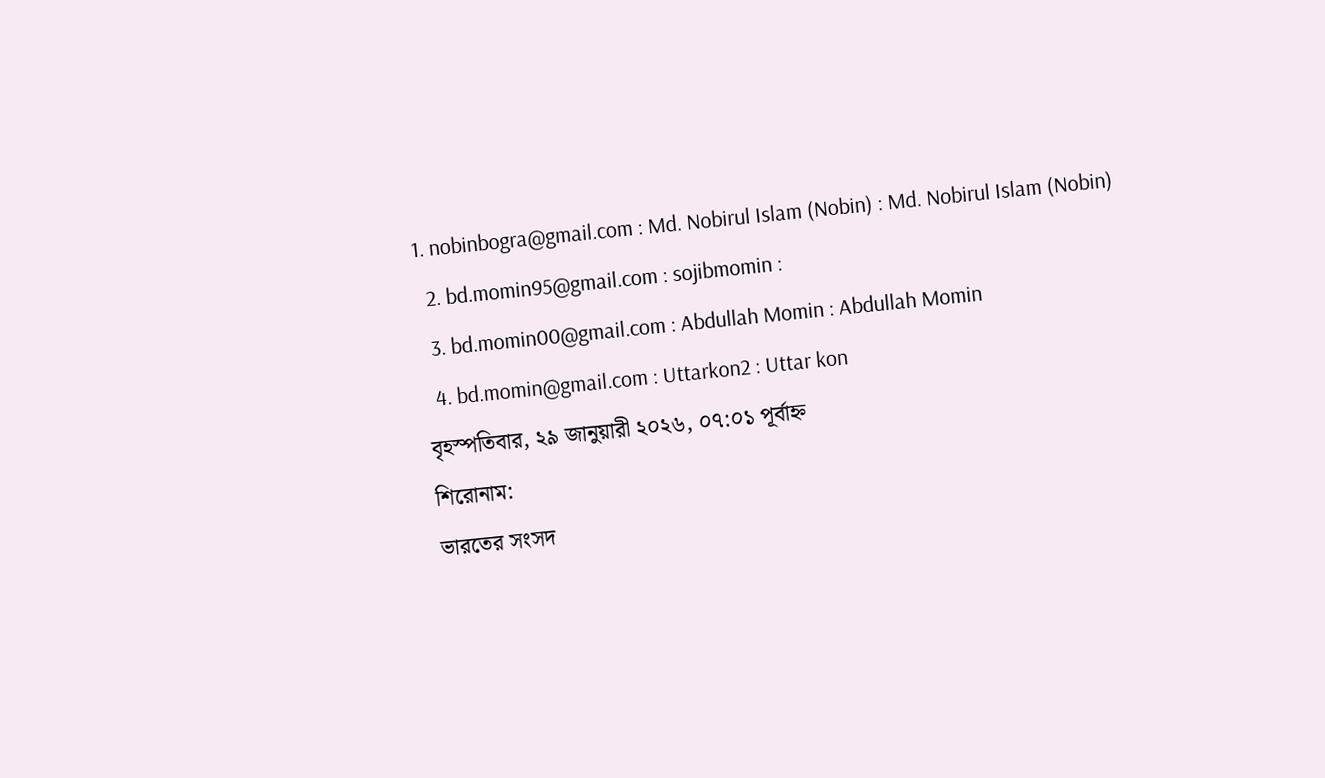1. nobinbogra@gmail.com : Md. Nobirul Islam (Nobin) : Md. Nobirul Islam (Nobin)
  2. bd.momin95@gmail.com : sojibmomin :
  3. bd.momin00@gmail.com : Abdullah Momin : Abdullah Momin
  4. bd.momin@gmail.com : Uttarkon2 : Uttar kon
বৃহস্পতিবার, ২৯ জানুয়ারী ২০২৬, ০৭:০১ পূর্বাহ্ন
শিরোনাম:
ভারতের সংসদ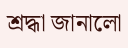শ্রদ্ধা জানালো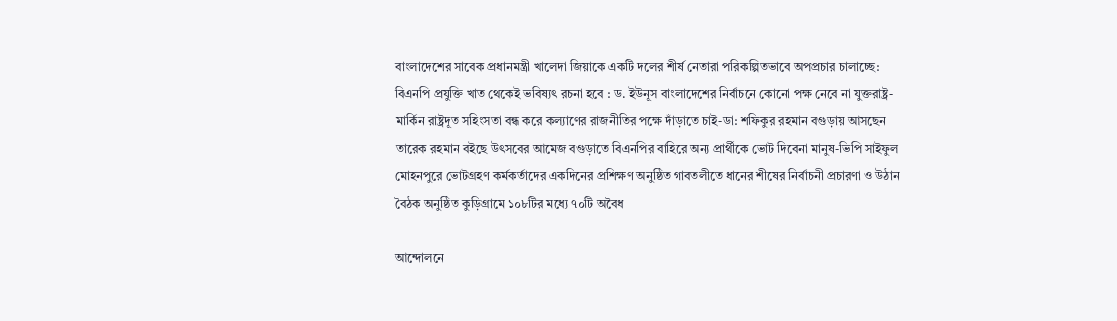বাংলাদেশের সাবেক প্রধানমন্ত্রী খালেদা জিয়াকে একটি দলের শীর্ষ নেতারা পরিকল্পিতভাবে অপপ্রচার চালাচ্ছে: বিএনপি প্রযুক্তি খাত থেকেই ভবিষ্যৎ রচনা হবে : ড. ইউনূস বাংলাদেশের নির্বাচনে কোনো পক্ষ নেবে না যুক্তরাষ্ট্র-মার্কিন রাষ্ট্রদূত সহিংসতা বন্ধ করে কল্যাণের রাজনীতির পক্ষে দাঁড়াতে চাই-ডা: শফিকুর রহমান বগুড়ায় আসছেন তারেক রহমান বইছে উৎসবের আমেজ বগুড়াতে বিএনপির বাহিরে অন্য প্রার্থীকে ভোট দিবেনা মানুষ-ভিপি সাইফুল মোহনপুরে ভোটগ্রহণ কর্মকর্তাদের একদিনের প্রশিক্ষণ অনুষ্ঠিত গাবতলীতে ধানের শীষের নির্বাচনী প্রচারণা ও উঠান বৈঠক অনুষ্ঠিত কুড়িগ্রামে ১০৮টির মধ্যে ৭০টি অবৈধ

আন্দোলনে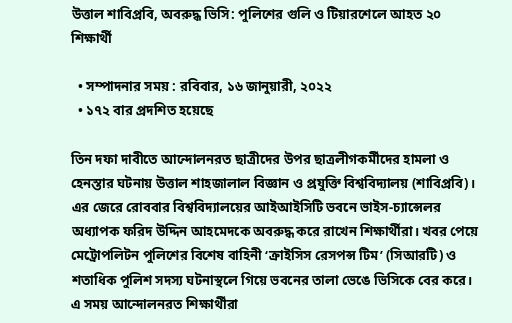উত্তাল শাবিপ্রবি, অবরুদ্ধ ভিসি: পুলিশের গুলি ও টিয়ারশেলে আহত ২০ শিক্ষার্থী

  • সম্পাদনার সময় : রবিবার, ১৬ জানুয়ারী, ২০২২
  • ১৭২ বার প্রদশিত হয়েছে

তিন দফা দাবীতে আন্দোলনরত ছাত্রীদের উপর ছাত্রলীগকর্মীদের হামলা ও হেনস্তার ঘটনায় উত্তাল শাহজালাল বিজ্ঞান ও প্রযুক্তি বিশ্ববিদ্যালয় (শাবিপ্রবি)। এর জেরে রোববার বিশ্ববিদ্যালয়ের আইআইসিটি ভবনে ভাইস-চ্যান্সেলর অধ্যাপক ফরিদ উদ্দিন আহমেদকে অবরুদ্ধ করে রাখেন শিক্ষার্থীরা। খবর পেয়ে মেট্রোপলিটন পুলিশের বিশেষ বাহিনী ‘ক্রাইসিস রেসপন্স টিম’ (সিআরটি) ও শতাধিক পুলিশ সদস্য ঘটনাস্থলে গিয়ে ভবনের তালা ভেঙে ভিসিকে বের করে। এ সময় আন্দোলনরত শিক্ষার্থীরা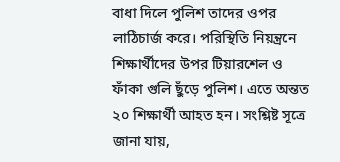বাধা দিলে পুলিশ তাদের ওপর লাঠিচার্জ করে। পরিস্থিতি নিয়ন্ত্রনে শিক্ষার্থীদের উপর টিয়ারশেল ও ফাঁকা গুলি ছুঁড়ে পুলিশ। এতে অন্তত ২০ শিক্ষার্থী আহত হন। সংশ্লিষ্ট সূত্রে জানা যায়,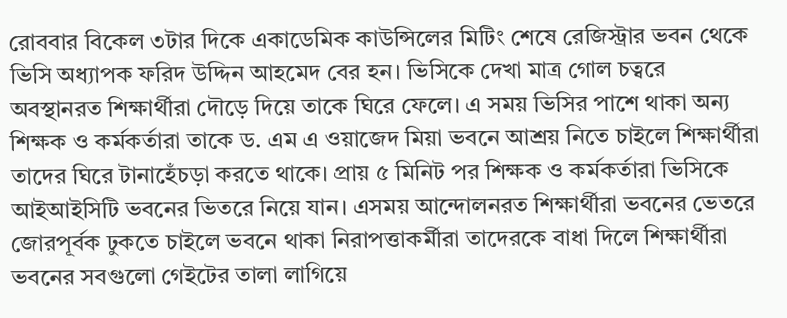রোববার বিকেল ৩টার দিকে একাডেমিক কাউন্সিলের মিটিং শেষে রেজিস্ট্রার ভবন থেকে ভিসি অধ্যাপক ফরিদ উদ্দিন আহমেদ বের হন। ভিসিকে দেখা মাত্র গোল চত্বরে অবস্থানরত শিক্ষার্থীরা দৌড়ে দিয়ে তাকে ঘিরে ফেলে। এ সময় ভিসির পাশে থাকা অন্য শিক্ষক ও কর্মকর্তারা তাকে ড. এম এ ওয়াজেদ মিয়া ভবনে আশ্রয় নিতে চাইলে শিক্ষার্থীরা তাদের ঘিরে টানাহেঁচড়া করতে থাকে। প্রায় ৫ মিনিট পর শিক্ষক ও কর্মকর্তারা ভিসিকে আইআইসিটি ভবনের ভিতরে নিয়ে যান। এসময় আন্দোলনরত শিক্ষার্থীরা ভবনের ভেতরে জোরপূর্বক ঢুকতে চাইলে ভবনে থাকা নিরাপত্তাকর্মীরা তাদেরকে বাধা দিলে শিক্ষার্থীরা ভবনের সবগুলো গেইটের তালা লাগিয়ে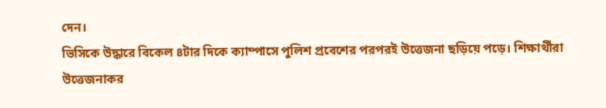দেন।
ভিসিকে উদ্ধারে বিকেল ৪টার দিকে ক্যাম্পাসে পুলিশ প্রবেশের পরপরই উত্তেজনা ছড়িয়ে পড়ে। শিক্ষার্থীরা উত্তেজনাকর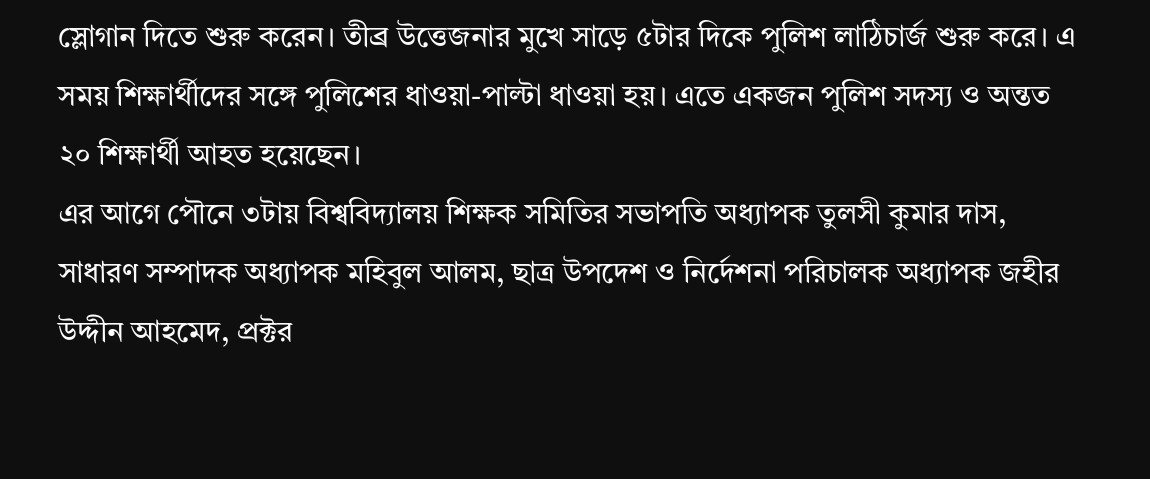স্লোগান দিতে শুরু করেন। তীব্র উত্তেজনার মুখে সাড়ে ৫টার দিকে পুলিশ লাঠিচার্জ শুরু করে। এ সময় শিক্ষার্থীদের সঙ্গে পুলিশের ধাওয়া-পাল্টা ধাওয়া হয়। এতে একজন পুলিশ সদস্য ও অন্তত ২০ শিক্ষার্থী আহত হয়েছেন।
এর আগে পৌনে ৩টায় বিশ্ববিদ্যালয় শিক্ষক সমিতির সভাপতি অধ্যাপক তুলসী কুমার দাস, সাধারণ সম্পাদক অধ্যাপক মহিবুল আলম, ছাত্র উপদেশ ও নির্দেশনা পরিচালক অধ্যাপক জহীর উদ্দীন আহমেদ, প্রক্টর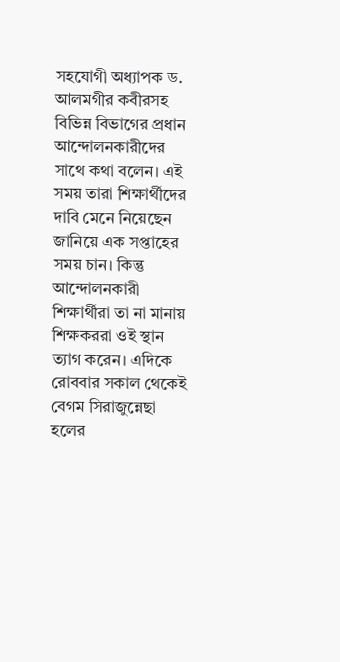সহযোগী অধ্যাপক ড. আলমগীর কবীরসহ বিভিন্ন বিভাগের প্রধান আন্দোলনকারীদের সাথে কথা বলেন। এই সময় তারা শিক্ষার্থীদের দাবি মেনে নিয়েছেন জানিয়ে এক সপ্তাহের সময় চান। কিন্তু আন্দোলনকারী শিক্ষার্থীরা তা না মানায় শিক্ষকররা ওই স্থান ত্যাগ করেন। এদিকে রোববার সকাল থেকেই বেগম সিরাজুন্নেছা হলের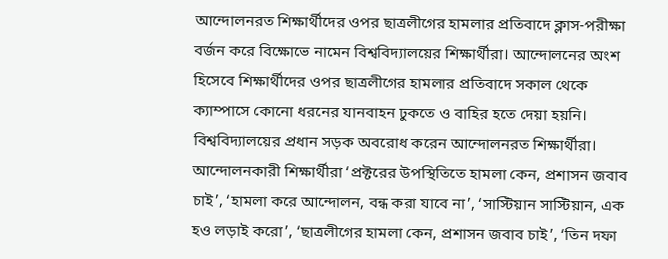আন্দোলনরত শিক্ষার্থীদের ওপর ছাত্রলীগের হামলার প্রতিবাদে ক্লাস-পরীক্ষা বর্জন করে বিক্ষোভে নামেন বিশ্ববিদ্যালয়ের শিক্ষার্থীরা। আন্দোলনের অংশ হিসেবে শিক্ষার্থীদের ওপর ছাত্রলীগের হামলার প্রতিবাদে সকাল থেকে ক্যাম্পাসে কোনো ধরনের যানবাহন ঢুকতে ও বাহির হতে দেয়া হয়নি। বিশ্ববিদ্যালয়ের প্রধান সড়ক অবরোধ করেন আন্দোলনরত শিক্ষার্থীরা। আন্দোলনকারী শিক্ষার্থীরা ‘প্রক্টরের উপস্থিতিতে হামলা কেন, প্রশাসন জবাব চাই’, ‘হামলা করে আন্দোলন, বন্ধ করা যাবে না’, ‘সাস্টিয়ান সাস্টিয়ান, এক হও লড়াই করো’, ‘ছাত্রলীগের হামলা কেন, প্রশাসন জবাব চাই’, ‘তিন দফা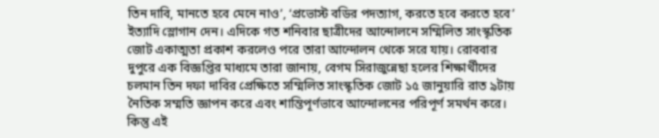তিন দাবি, মানতে হবে মেনে নাও’, ‘প্রভোস্ট বডির পদত্যাগ, করতে হবে করতে হবে’ ইত্যাদি স্লোগান দেন। এদিকে গত শনিবার ছাত্রীদের আন্দোলনে সম্মিলিত সাংস্কৃতিক জোট একাত্মতা প্রকাশ করলেও পরে তারা আন্দোলন থেকে সরে যায়। রোববার দুপুরে এক বিজ্ঞপ্তির মাধ্যমে তারা জানায়, বেগম সিরাজুন্নেছা হলের শিক্ষার্থীদের চলমান তিন দফা দাবির প্রেক্ষিতে সম্মিলিত সাংস্কৃতিক জোট ১৫ জানুয়ারি রাত ৯টায় নৈতিক সম্মতি জ্ঞাপন করে এবং শান্তিপূর্ণভাবে আন্দোলনের পরিপূর্ণ সমর্থন করে। কিন্তু এই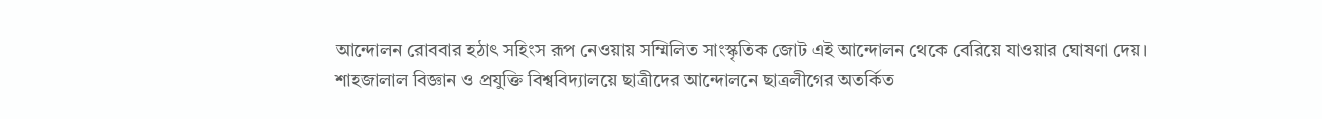আন্দোলন রোববার হঠাৎ সহিংস রূপ নেওয়ায় সম্মিলিত সাংস্কৃতিক জোট এই আন্দোলন থেকে বেরিয়ে যাওয়ার ঘোষণা দেয়।
শাহজালাল বিজ্ঞান ও প্রযুক্তি বিশ্ববিদ্যালয়ে ছাত্রীদের আন্দোলনে ছাত্রলীগের অতর্কিত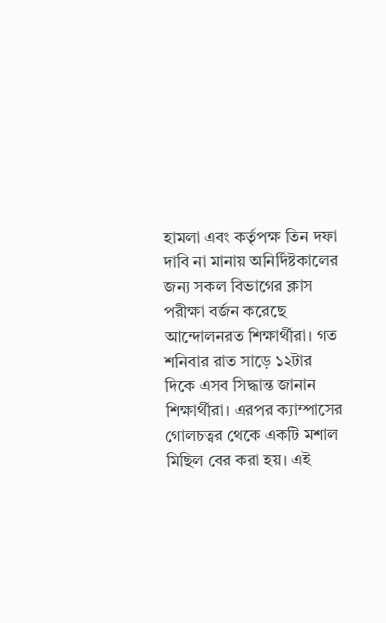হামলা এবং কর্তৃপক্ষ তিন দফা দাবি না মানায় অনির্দিষ্টকালের জন্য সকল বিভাগের ক্লাস পরীক্ষা বর্জন করেছে আন্দোলনরত শিক্ষার্থীরা। গত শনিবার রাত সাড়ে ১২টার দিকে এসব সিদ্ধান্ত জানান শিক্ষার্থীরা। এরপর ক্যাম্পাসের গোলচত্বর থেকে একটি মশাল মিছিল বের করা হয়। এই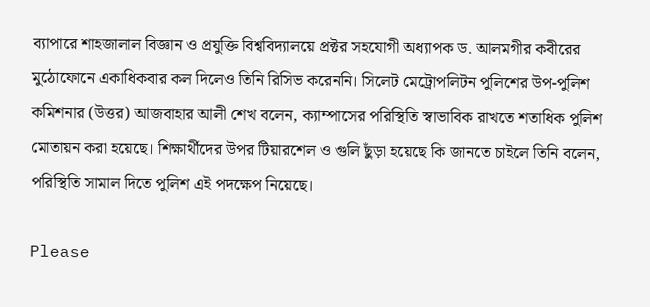ব্যাপারে শাহজালাল বিজ্ঞান ও প্রযুক্তি বিশ্ববিদ্যালয়ে প্রক্টর সহযোগী অধ্যাপক ড. আলমগীর কবীরের মুঠোফোনে একাধিকবার কল দিলেও তিনি রিসিভ করেননি। সিলেট মেট্রোপলিটন পুলিশের উপ-পুলিশ কমিশনার (উত্তর) আজবাহার আলী শেখ বলেন, ক্যাম্পাসের পরিস্থিতি স্বাভাবিক রাখতে শতাধিক পুলিশ মোতায়ন করা হয়েছে। শিক্ষার্থীদের উপর টিয়ারশেল ও গুলি ছুঁড়া হয়েছে কি জানতে চাইলে তিনি বলেন, পরিস্থিতি সামাল দিতে পুলিশ এই পদক্ষেপ নিয়েছে।

Please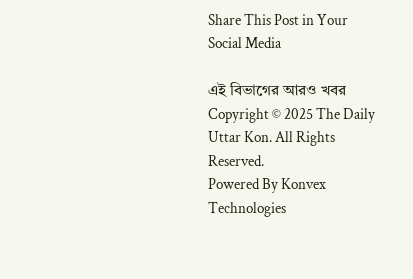Share This Post in Your Social Media

এই বিভাগের আরও খবর
Copyright © 2025 The Daily Uttar Kon. All Rights Reserved.
Powered By Konvex Technologies